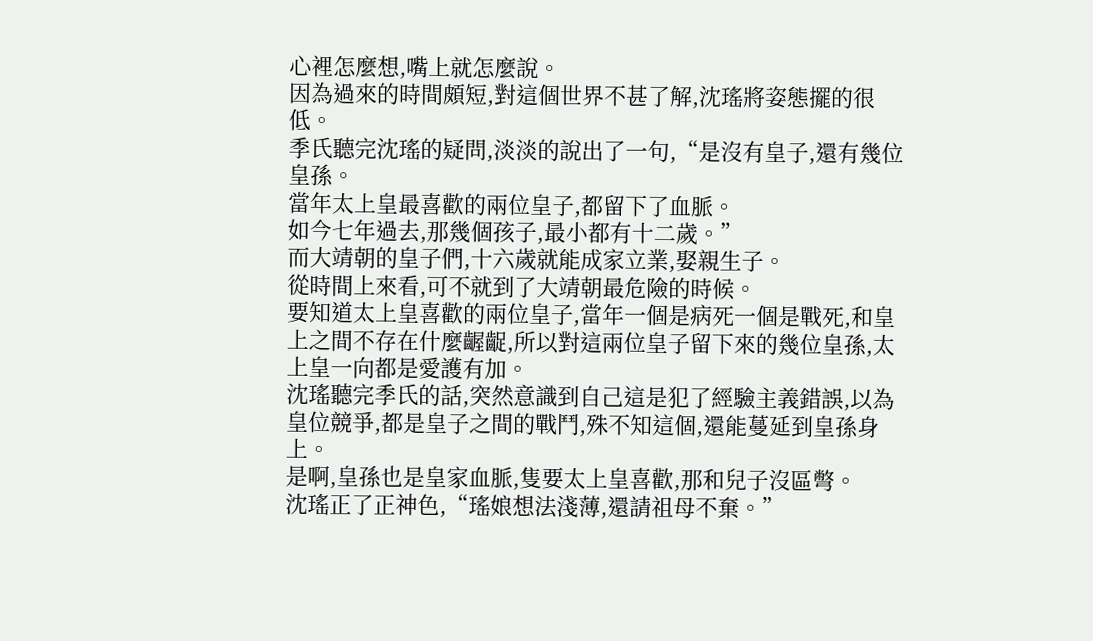心裡怎麼想,嘴上就怎麼說。
因為過來的時間頗短,對這個世界不甚了解,沈瑤將姿態擺的很低。
季氏聽完沈瑤的疑問,淡淡的說出了一句,“是沒有皇子,還有幾位皇孫。
當年太上皇最喜歡的兩位皇子,都留下了血脈。
如今七年過去,那幾個孩子,最小都有十二歲。”
而大靖朝的皇子們,十六歲就能成家立業,娶親生子。
從時間上來看,可不就到了大靖朝最危險的時候。
要知道太上皇喜歡的兩位皇子,當年一個是病死一個是戰死,和皇上之間不存在什麼齷齪,所以對這兩位皇子留下來的幾位皇孫,太上皇一向都是愛護有加。
沈瑤聽完季氏的話,突然意識到自己這是犯了經驗主義錯誤,以為皇位競爭,都是皇子之間的戰鬥,殊不知這個,還能蔓延到皇孫身上。
是啊,皇孫也是皇家血脈,隻要太上皇喜歡,那和兒子沒區彆。
沈瑤正了正神色,“瑤娘想法淺薄,還請祖母不棄。”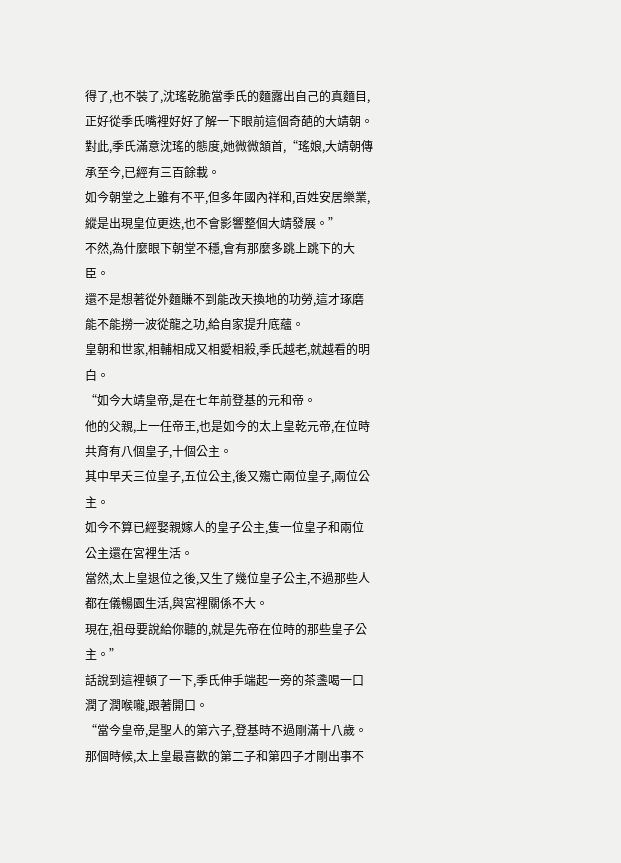得了,也不裝了,沈瑤乾脆當季氏的麵露出自己的真麵目,正好從季氏嘴裡好好了解一下眼前這個奇葩的大靖朝。
對此,季氏滿意沈瑤的態度,她微微頷首,“瑤娘,大靖朝傳承至今,已經有三百餘載。
如今朝堂之上雖有不平,但多年國內祥和,百姓安居樂業,縱是出現皇位更迭,也不會影響整個大靖發展。”
不然,為什麼眼下朝堂不穩,會有那麼多跳上跳下的大臣。
還不是想著從外麵賺不到能改天換地的功勞,這才琢磨能不能撈一波從龍之功,給自家提升底蘊。
皇朝和世家,相輔相成又相愛相殺,季氏越老,就越看的明白。
“如今大靖皇帝,是在七年前登基的元和帝。
他的父親,上一任帝王,也是如今的太上皇乾元帝,在位時共育有八個皇子,十個公主。
其中早夭三位皇子,五位公主,後又殤亡兩位皇子,兩位公主。
如今不算已經娶親嫁人的皇子公主,隻一位皇子和兩位公主還在宮裡生活。
當然,太上皇退位之後,又生了幾位皇子公主,不過那些人都在儀暢園生活,與宮裡關係不大。
現在,祖母要說給你聽的,就是先帝在位時的那些皇子公主。”
話說到這裡頓了一下,季氏伸手端起一旁的茶盞喝一口潤了潤喉嚨,跟著開口。
“當今皇帝,是聖人的第六子,登基時不過剛滿十八歲。
那個時候,太上皇最喜歡的第二子和第四子才剛出事不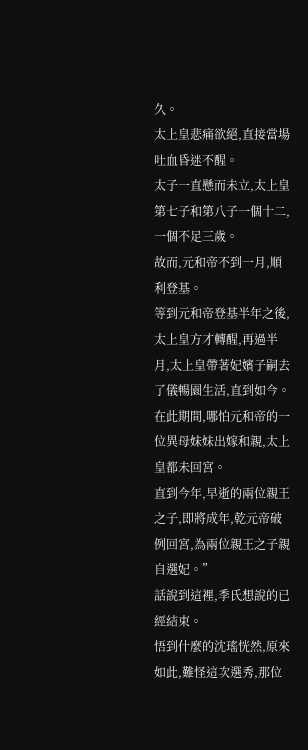久。
太上皇悲痛欲絕,直接當場吐血昏迷不醒。
太子一直懸而未立,太上皇第七子和第八子一個十二,一個不足三歲。
故而,元和帝不到一月,順利登基。
等到元和帝登基半年之後,太上皇方才轉醒,再過半月,太上皇帶著妃嬪子嗣去了儀暢園生活,直到如今。
在此期間,哪怕元和帝的一位異母妹妹出嫁和親,太上皇都未回宮。
直到今年,早逝的兩位親王之子,即將成年,乾元帝破例回宮,為兩位親王之子親自選妃。”
話說到這裡,季氏想說的已經結束。
悟到什麼的沈瑤恍然,原來如此,難怪這次選秀,那位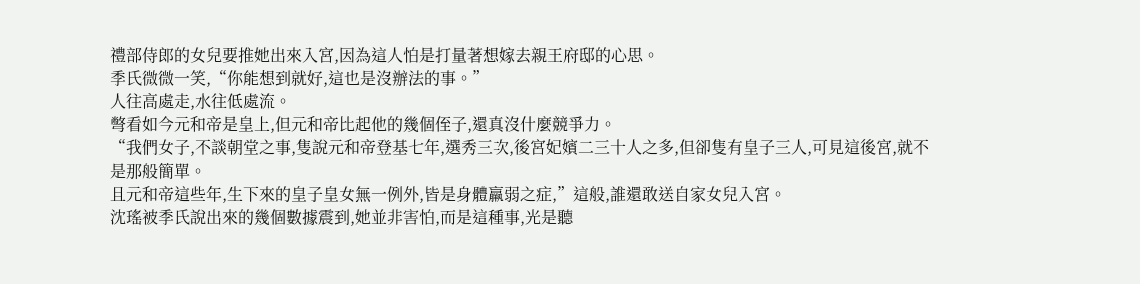禮部侍郎的女兒要推她出來入宮,因為這人怕是打量著想嫁去親王府邸的心思。
季氏微微一笑,“你能想到就好,這也是沒辦法的事。”
人往高處走,水往低處流。
彆看如今元和帝是皇上,但元和帝比起他的幾個侄子,還真沒什麼競爭力。
“我們女子,不談朝堂之事,隻說元和帝登基七年,選秀三次,後宮妃嬪二三十人之多,但卻隻有皇子三人,可見這後宮,就不是那般簡單。
且元和帝這些年,生下來的皇子皇女無一例外,皆是身體羸弱之症,”這般,誰還敢送自家女兒入宮。
沈瑤被季氏說出來的幾個數據震到,她並非害怕,而是這種事,光是聽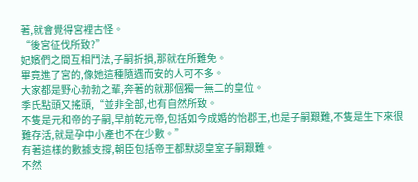著,就會覺得宮裡古怪。
“後宮征伐所致?”
妃嬪們之間互相鬥法,子嗣折損,那就在所難免。
畢竟進了宮的,像她這種隨遇而安的人可不多。
大家都是野心勃勃之輩,奔著的就那個獨一無二的皇位。
季氏點頭又搖頭,“並非全部,也有自然所致。
不隻是元和帝的子嗣,早前乾元帝,包括如今成婚的怡郡王,也是子嗣艱難,不隻是生下來很難存活,就是孕中小產也不在少數。”
有著這樣的數據支撐,朝臣包括帝王都默認皇室子嗣艱難。
不然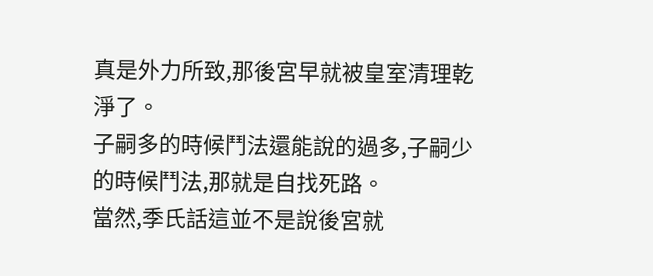真是外力所致,那後宮早就被皇室清理乾淨了。
子嗣多的時候鬥法還能說的過多,子嗣少的時候鬥法,那就是自找死路。
當然,季氏話這並不是說後宮就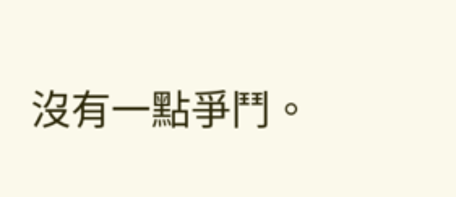沒有一點爭鬥。